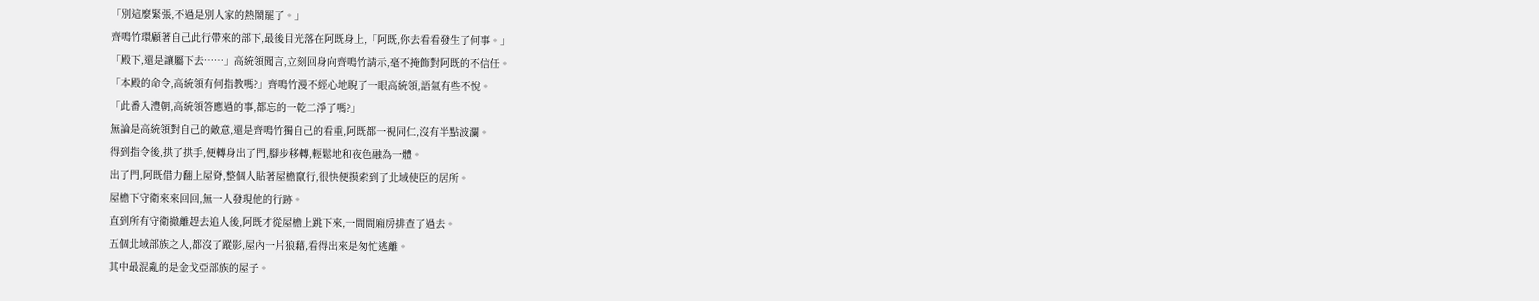「別這麼緊張,不過是別人家的熱鬧罷了。」
齊鳴竹環顧著自己此行帶來的部下,最後目光落在阿既身上,「阿既,你去看看發生了何事。」
「殿下,還是讓屬下去……」高統領聞言,立刻回身向齊鳴竹請示,毫不掩飾對阿既的不信任。
「本殿的命令,高統領有何指教嗎?」齊鳴竹漫不經心地睨了一眼高統領,語氣有些不悅。
「此番入澧朝,高統領答應過的事,都忘的一乾二淨了嗎?」
無論是高統領對自己的敵意,還是齊鳴竹獨自己的看重,阿既都一視同仁,沒有半點波瀾。
得到指令後,拱了拱手,便轉身出了門,腳步移轉,輕鬆地和夜色融為一體。
出了門,阿既借力翻上屋脊,整個人貼著屋檐竄行,很快便摸索到了北域使臣的居所。
屋檐下守衛來來回回,無一人發現他的行跡。
直到所有守衛撤離趕去追人後,阿既才從屋檐上跳下來,一間間廂房排查了過去。
五個北域部族之人,都沒了蹤影,屋內一片狼藉,看得出來是匆忙逃離。
其中最混亂的是金戈亞部族的屋子。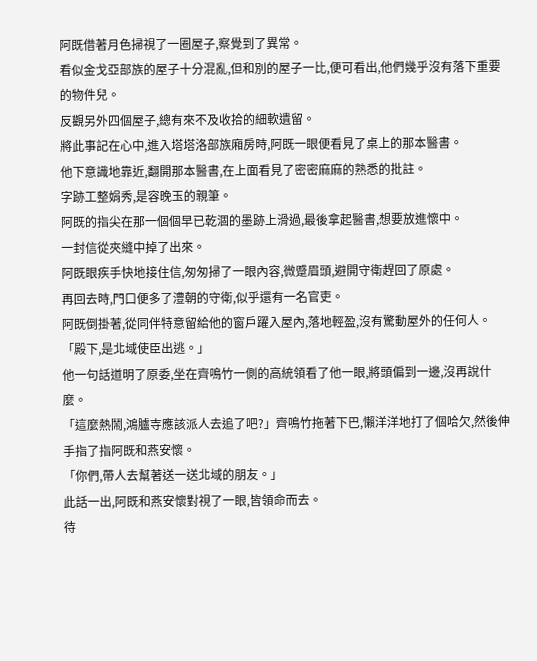阿既借著月色掃視了一圈屋子,察覺到了異常。
看似金戈亞部族的屋子十分混亂,但和別的屋子一比,便可看出,他們幾乎沒有落下重要的物件兒。
反觀另外四個屋子,總有來不及收拾的細軟遺留。
將此事記在心中,進入塔塔洛部族廂房時,阿既一眼便看見了桌上的那本醫書。
他下意識地靠近,翻開那本醫書,在上面看見了密密麻麻的熟悉的批註。
字跡工整娟秀,是容晚玉的親筆。
阿既的指尖在那一個個早已乾涸的墨跡上滑過,最後拿起醫書,想要放進懷中。
一封信從夾縫中掉了出來。
阿既眼疾手快地接住信,匆匆掃了一眼內容,微蹙眉頭,避開守衛趕回了原處。
再回去時,門口便多了澧朝的守衛,似乎還有一名官吏。
阿既倒掛著,從同伴特意留給他的窗戶躍入屋內,落地輕盈,沒有驚動屋外的任何人。
「殿下,是北域使臣出逃。」
他一句話道明了原委,坐在齊鳴竹一側的高統領看了他一眼,將頭偏到一邊,沒再說什麼。
「這麼熱鬧,鴻臚寺應該派人去追了吧?」齊鳴竹拖著下巴,懶洋洋地打了個哈欠,然後伸手指了指阿既和燕安懷。
「你們,帶人去幫著送一送北域的朋友。」
此話一出,阿既和燕安懷對視了一眼,皆領命而去。
待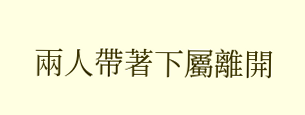兩人帶著下屬離開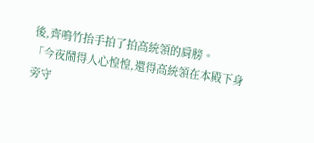後,齊鳴竹抬手拍了拍高統領的肩膀。
「今夜鬧得人心惶惶,還得高統領在本殿下身旁守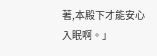著,本殿下才能安心入眠啊。」